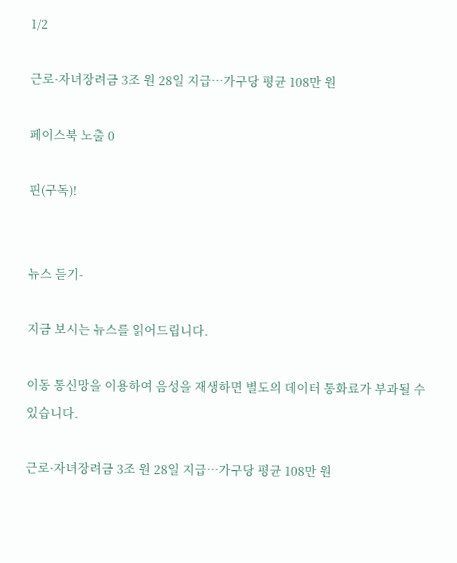1/2

근로·자녀장려금 3조 원 28일 지급…가구당 평균 108만 원

페이스북 노출 0

핀(구독)!


뉴스 듣기-

지금 보시는 뉴스를 읽어드립니다.

이동 통신망을 이용하여 음성을 재생하면 별도의 데이터 통화료가 부과될 수 있습니다.

근로·자녀장려금 3조 원 28일 지급…가구당 평균 108만 원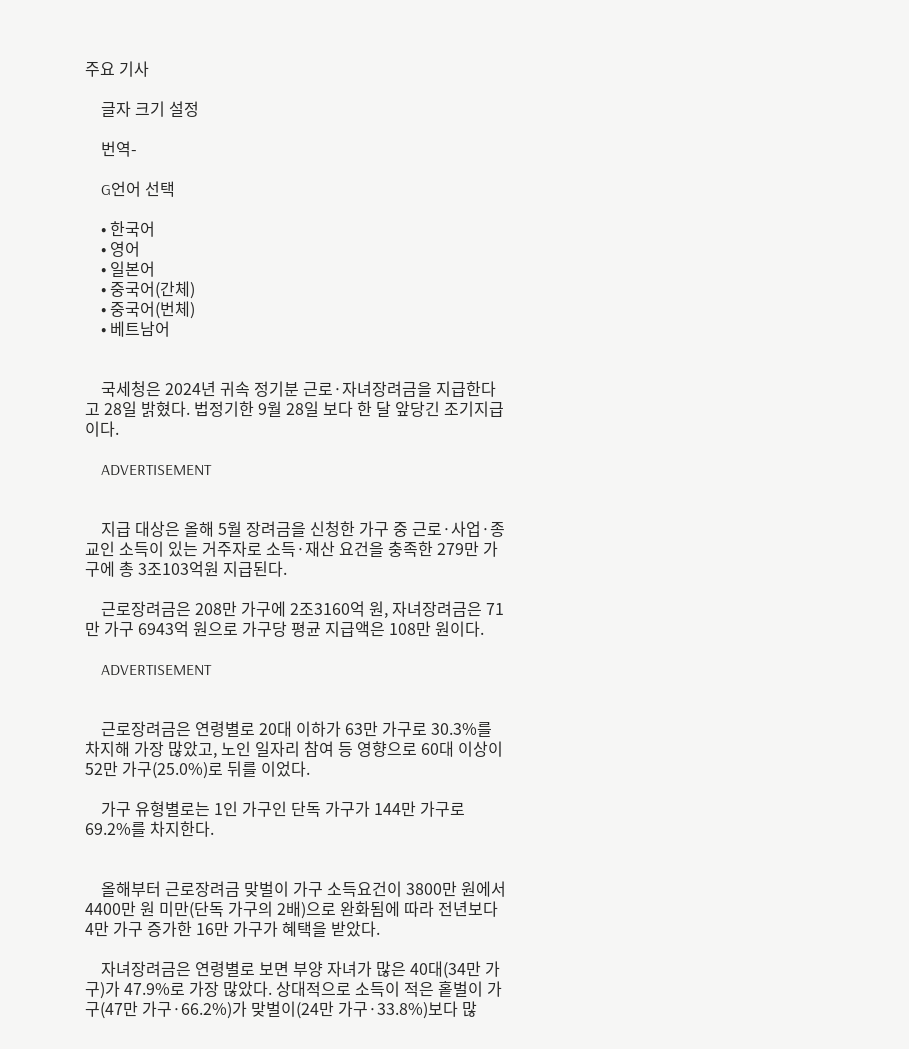주요 기사

    글자 크기 설정

    번역-

    G언어 선택

    • 한국어
    • 영어
    • 일본어
    • 중국어(간체)
    • 중국어(번체)
    • 베트남어


    국세청은 2024년 귀속 정기분 근로·자녀장려금을 지급한다고 28일 밝혔다. 법정기한 9월 28일 보다 한 달 앞당긴 조기지급이다.

    ADVERTISEMENT


    지급 대상은 올해 5월 장려금을 신청한 가구 중 근로·사업·종교인 소득이 있는 거주자로 소득·재산 요건을 충족한 279만 가구에 총 3조103억원 지급된다.

    근로장려금은 208만 가구에 2조3160억 원, 자녀장려금은 71만 가구 6943억 원으로 가구당 평균 지급액은 108만 원이다.

    ADVERTISEMENT


    근로장려금은 연령별로 20대 이하가 63만 가구로 30.3%를 차지해 가장 많았고, 노인 일자리 참여 등 영향으로 60대 이상이 52만 가구(25.0%)로 뒤를 이었다.

    가구 유형별로는 1인 가구인 단독 가구가 144만 가구로 69.2%를 차지한다.


    올해부터 근로장려금 맞벌이 가구 소득요건이 3800만 원에서 4400만 원 미만(단독 가구의 2배)으로 완화됨에 따라 전년보다 4만 가구 증가한 16만 가구가 혜택을 받았다.

    자녀장려금은 연령별로 보면 부양 자녀가 많은 40대(34만 가구)가 47.9%로 가장 많았다. 상대적으로 소득이 적은 홑벌이 가구(47만 가구·66.2%)가 맞벌이(24만 가구·33.8%)보다 많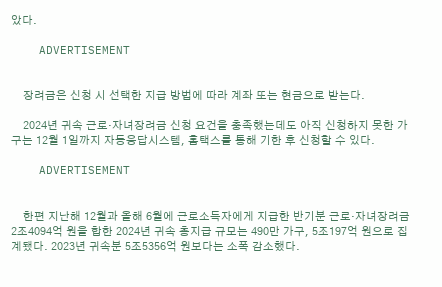았다.

    ADVERTISEMENT


    장려금은 신청 시 선택한 지급 방법에 따라 계좌 또는 현금으로 받는다.

    2024년 귀속 근로·자녀장려금 신청 요건을 충족했는데도 아직 신청하지 못한 가구는 12월 1일까지 자동응답시스템, 홈택스를 통해 기한 후 신청할 수 있다.

    ADVERTISEMENT


    한편 지난해 12월과 올해 6월에 근로소득자에게 지급한 반기분 근로·자녀장려금 2조4094억 원을 합한 2024년 귀속 총지급 규모는 490만 가구, 5조197억 원으로 집계됐다. 2023년 귀속분 5조5356억 원보다는 소폭 감소했다.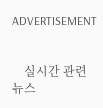ADVERTISEMENT


    실시간 관련뉴스